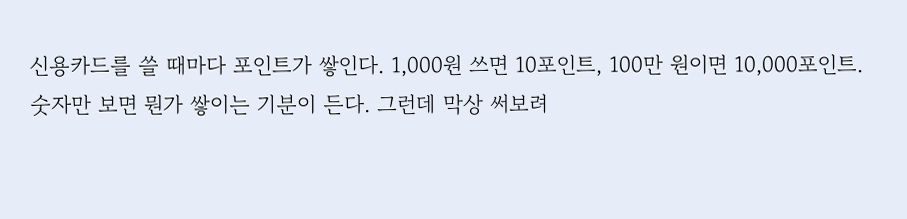신용카드를 쓸 때마다 포인트가 쌓인다. 1,000원 쓰면 10포인트, 100만 원이면 10,000포인트. 숫자만 보면 뭔가 쌓이는 기분이 든다. 그런데 막상 써보려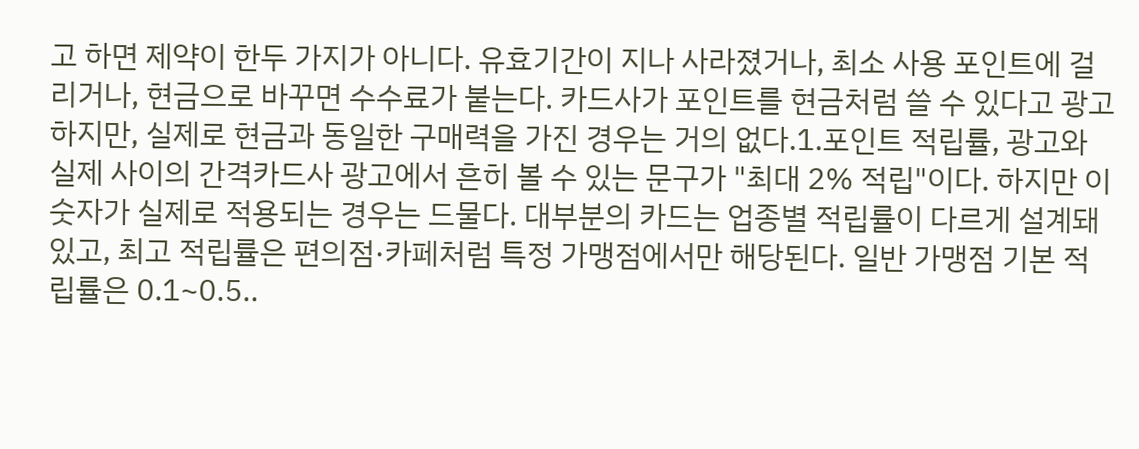고 하면 제약이 한두 가지가 아니다. 유효기간이 지나 사라졌거나, 최소 사용 포인트에 걸리거나, 현금으로 바꾸면 수수료가 붙는다. 카드사가 포인트를 현금처럼 쓸 수 있다고 광고하지만, 실제로 현금과 동일한 구매력을 가진 경우는 거의 없다.1.포인트 적립률, 광고와 실제 사이의 간격카드사 광고에서 흔히 볼 수 있는 문구가 "최대 2% 적립"이다. 하지만 이 숫자가 실제로 적용되는 경우는 드물다. 대부분의 카드는 업종별 적립률이 다르게 설계돼 있고, 최고 적립률은 편의점·카페처럼 특정 가맹점에서만 해당된다. 일반 가맹점 기본 적립률은 0.1~0.5..